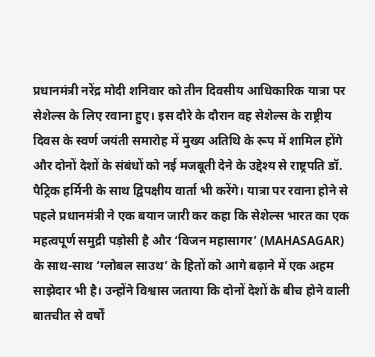प्रधानमंत्री नरेंद्र मोदी शनिवार को तीन दिवसीय आधिकारिक यात्रा पर सेशेल्स के लिए रवाना हुए। इस दौरे के दौरान वह सेशेल्स के राष्ट्रीय दिवस के स्वर्ण जयंती समारोह में मुख्य अतिथि के रूप में शामिल होंगे और दोनों देशों के संबंधों को नई मजबूती देने के उद्देश्य से राष्ट्रपति डॉ. पैट्रिक हर्मिनी के साथ द्विपक्षीय वार्ता भी करेंगे। यात्रा पर रवाना होने से पहले प्रधानमंत्री ने एक बयान जारी कर कहा कि सेशेल्स भारत का एक महत्वपूर्ण समुद्री पड़ोसी है और ‘विजन महासागर’ (MAHASAGAR) के साथ-साथ ‘ग्लोबल साउथ’ के हितों को आगे बढ़ाने में एक अहम साझेदार भी है। उन्होंने विश्वास जताया कि दोनों देशों के बीच होने वाली बातचीत से वर्षों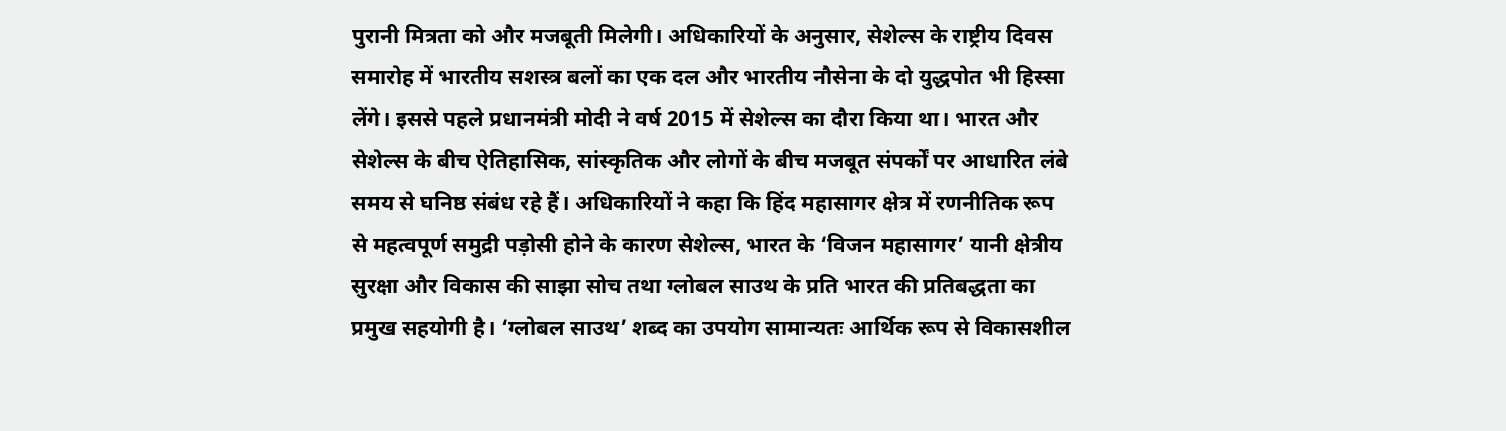पुरानी मित्रता को और मजबूती मिलेगी। अधिकारियों के अनुसार, सेशेल्स के राष्ट्रीय दिवस समारोह में भारतीय सशस्त्र बलों का एक दल और भारतीय नौसेना के दो युद्धपोत भी हिस्सा लेंगे। इससे पहले प्रधानमंत्री मोदी ने वर्ष 2015 में सेशेल्स का दौरा किया था। भारत और सेशेल्स के बीच ऐतिहासिक, सांस्कृतिक और लोगों के बीच मजबूत संपर्कों पर आधारित लंबे समय से घनिष्ठ संबंध रहे हैं। अधिकारियों ने कहा कि हिंद महासागर क्षेत्र में रणनीतिक रूप से महत्वपूर्ण समुद्री पड़ोसी होने के कारण सेशेल्स, भारत के ‘विजन महासागर’ यानी क्षेत्रीय सुरक्षा और विकास की साझा सोच तथा ग्लोबल साउथ के प्रति भारत की प्रतिबद्धता का प्रमुख सहयोगी है। ‘ग्लोबल साउथ’ शब्द का उपयोग सामान्यतः आर्थिक रूप से विकासशील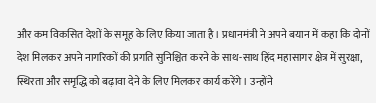और कम विकसित देशों के समूह के लिए किया जाता है। प्रधानमंत्री ने अपने बयान में कहा कि दोनों देश मिलकर अपने नागरिकों की प्रगति सुनिश्चित करने के साथ-साथ हिंद महासागर क्षेत्र में सुरक्षा, स्थिरता और समृद्धि को बढ़ावा देने के लिए मिलकर कार्य करेंगे। उन्होंने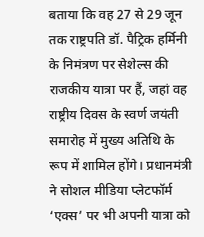बताया कि वह 27 से 29 जून तक राष्ट्रपति डॉ. पैट्रिक हर्मिनी के निमंत्रण पर सेशेल्स की राजकीय यात्रा पर हैं, जहां वह राष्ट्रीय दिवस के स्वर्ण जयंती समारोह में मुख्य अतिथि के रूप में शामिल होंगे। प्रधानमंत्री ने सोशल मीडिया प्लेटफॉर्म ‘एक्स’ पर भी अपनी यात्रा को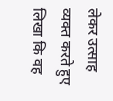लेकर उत्साह व्यक्त करते हुए लिखा कि वह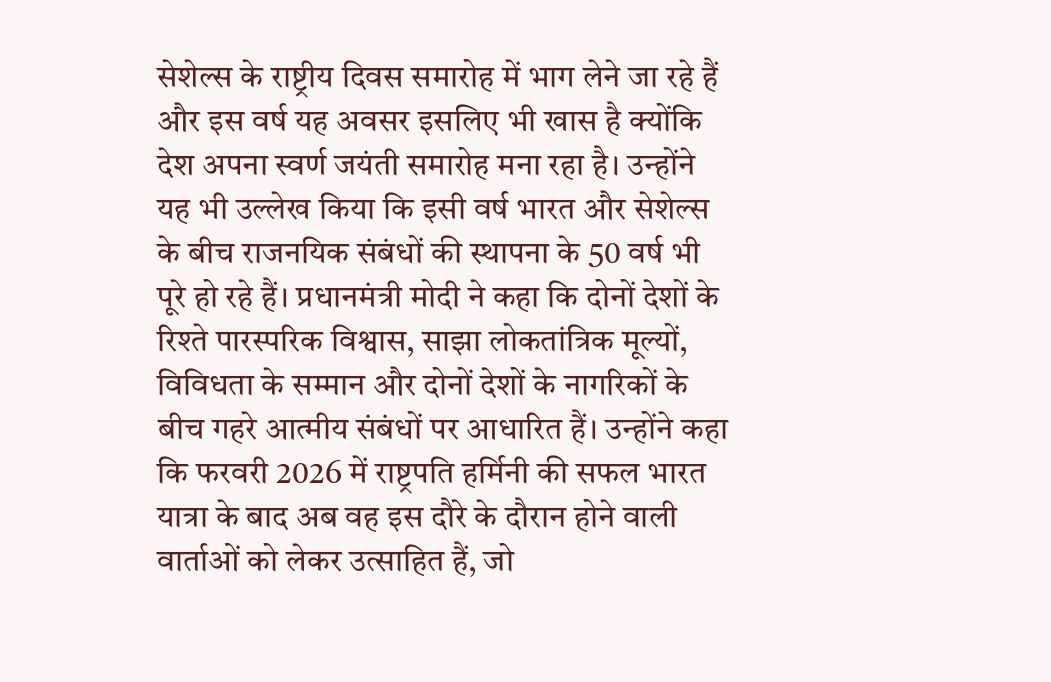सेशेल्स के राष्ट्रीय दिवस समारोह में भाग लेने जा रहे हैं और इस वर्ष यह अवसर इसलिए भी खास है क्योंकि देश अपना स्वर्ण जयंती समारोह मना रहा है। उन्होंने यह भी उल्लेख किया कि इसी वर्ष भारत और सेशेल्स के बीच राजनयिक संबंधों की स्थापना के 50 वर्ष भी पूरे हो रहे हैं। प्रधानमंत्री मोदी ने कहा कि दोनों देशों के रिश्ते पारस्परिक विश्वास, साझा लोकतांत्रिक मूल्यों, विविधता के सम्मान और दोनों देशों के नागरिकों के बीच गहरे आत्मीय संबंधों पर आधारित हैं। उन्होंने कहा कि फरवरी 2026 में राष्ट्रपति हर्मिनी की सफल भारत यात्रा के बाद अब वह इस दौरे के दौरान होने वाली वार्ताओं को लेकर उत्साहित हैं, जो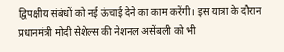द्विपक्षीय संबंधों को नई ऊंचाई देने का काम करेंगी। इस यात्रा के दौरान प्रधानमंत्री मोदी सेशेल्स की नेशनल असेंबली को भी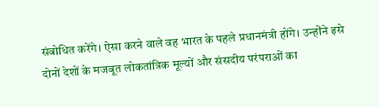संबोधित करेंगे। ऐसा करने वाले वह भारत के पहले प्रधानमंत्री होंगे। उन्होंने इसे दोनों देशों के मजबूत लोकतांत्रिक मूल्यों और संसदीय परंपराओं का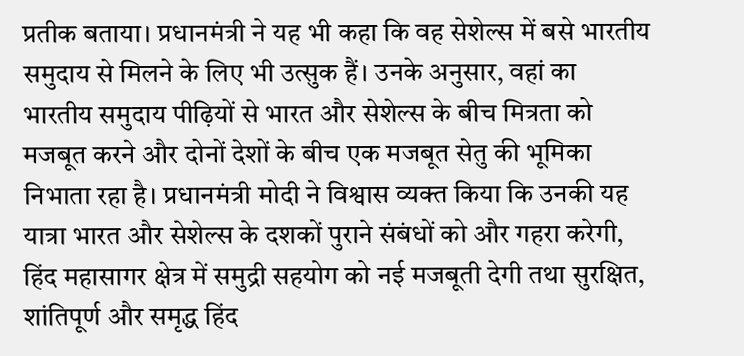प्रतीक बताया। प्रधानमंत्री ने यह भी कहा कि वह सेशेल्स में बसे भारतीय समुदाय से मिलने के लिए भी उत्सुक हैं। उनके अनुसार, वहां का भारतीय समुदाय पीढ़ियों से भारत और सेशेल्स के बीच मित्रता को मजबूत करने और दोनों देशों के बीच एक मजबूत सेतु की भूमिका निभाता रहा है। प्रधानमंत्री मोदी ने विश्वास व्यक्त किया कि उनकी यह यात्रा भारत और सेशेल्स के दशकों पुराने संबंधों को और गहरा करेगी, हिंद महासागर क्षेत्र में समुद्री सहयोग को नई मजबूती देगी तथा सुरक्षित, शांतिपूर्ण और समृद्ध हिंद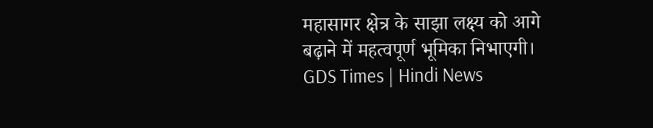महासागर क्षेत्र के साझा लक्ष्य को आगे बढ़ाने में महत्वपूर्ण भूमिका निभाएगी।
GDS Times | Hindi News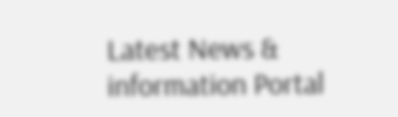Latest News & information Portal